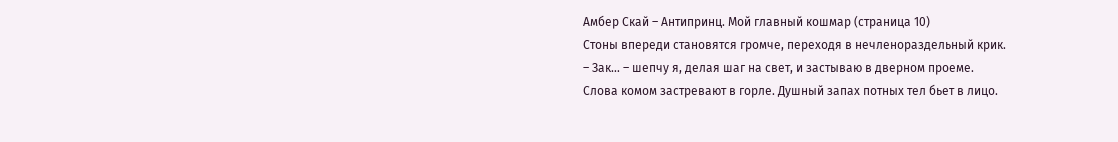Амбер Скай – Антипринц. Мой главный кошмар (страница 10)
Стоны впереди становятся громче, переходя в нечленораздельный крик.
– Зак… – шепчу я, делая шаг на свет, и застываю в дверном проеме.
Слова комом застревают в горле. Душный запах потных тел бьет в лицо.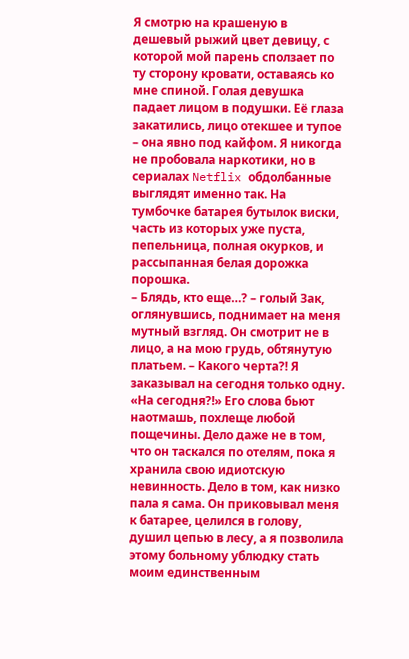Я смотрю на крашеную в дешевый рыжий цвет девицу, с которой мой парень сползает по ту сторону кровати, оставаясь ко мне спиной. Голая девушка падает лицом в подушки. Её глаза закатились, лицо отекшее и тупое – она явно под кайфом. Я никогда не пробовала наркотики, но в сериалах Netflix обдолбанные выглядят именно так. На тумбочке батарея бутылок виски, часть из которых уже пуста, пепельница, полная окурков, и рассыпанная белая дорожка порошка.
– Блядь, кто еще…? – голый Зак, оглянувшись, поднимает на меня мутный взгляд. Он смотрит не в лицо, а на мою грудь, обтянутую платьем. – Какого черта?! Я заказывал на сегодня только одну.
«На сегодня?!» Его слова бьют наотмашь, похлеще любой пощечины. Дело даже не в том, что он таскался по отелям, пока я хранила свою идиотскую невинность. Дело в том, как низко пала я сама. Он приковывал меня к батарее, целился в голову, душил цепью в лесу, а я позволила этому больному ублюдку стать моим единственным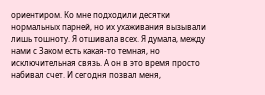ориентиром. Ко мне подходили десятки нормальных парней, но их ухаживания вызывали лишь тошноту. Я отшивала всех. Я думала, между нами с Заком есть какая-то темная, но исключительная связь. А он в это время просто набивал счет. И сегодня позвал меня,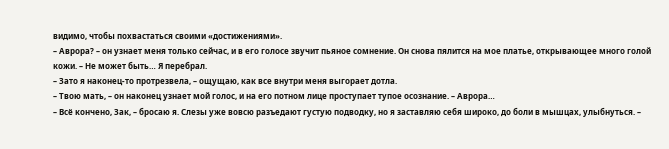видимо, чтобы похвастаться своими «достижениями».
– Аврора? – он узнает меня только сейчас, и в его голосе звучит пьяное сомнение. Он снова пялится на мое платье, открывающее много голой кожи. – Не может быть… Я перебрал.
– Зато я наконец-то протрезвела, – ощущаю, как все внутри меня выгорает дотла.
– Твою мать, – он наконец узнает мой голос, и на его потном лице проступает тупое осознание. – Аврора…
– Всё кончено, Зак, – бросаю я. Слезы уже вовсю разъедают густую подводку, но я заставляю себя широко, до боли в мышцах, улыбнуться. –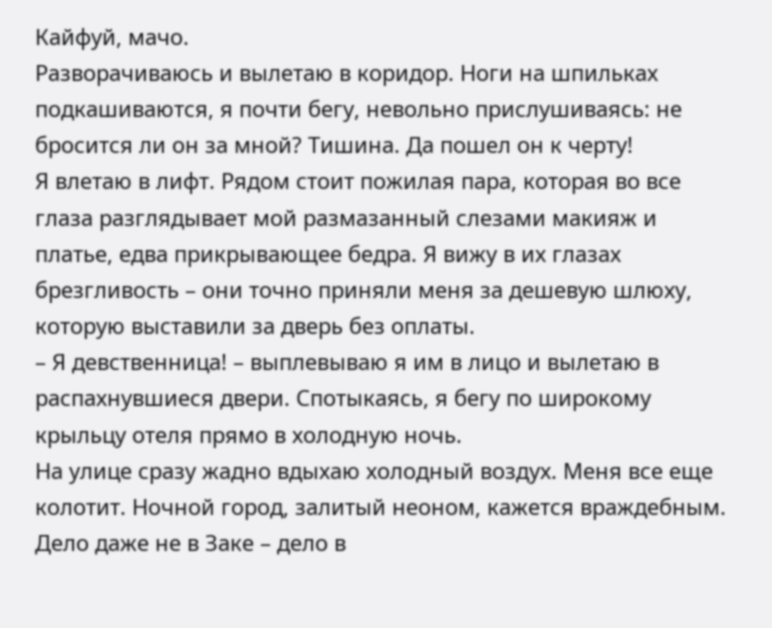Кайфуй, мачо.
Разворачиваюсь и вылетаю в коридор. Ноги на шпильках подкашиваются, я почти бегу, невольно прислушиваясь: не бросится ли он за мной? Тишина. Да пошел он к черту!
Я влетаю в лифт. Рядом стоит пожилая пара, которая во все глаза разглядывает мой размазанный слезами макияж и платье, едва прикрывающее бедра. Я вижу в их глазах брезгливость – они точно приняли меня за дешевую шлюху, которую выставили за дверь без оплаты.
– Я девственница! – выплевываю я им в лицо и вылетаю в распахнувшиеся двери. Спотыкаясь, я бегу по широкому крыльцу отеля прямо в холодную ночь.
На улице сразу жадно вдыхаю холодный воздух. Меня все еще колотит. Ночной город, залитый неоном, кажется враждебным. Дело даже не в Заке – дело в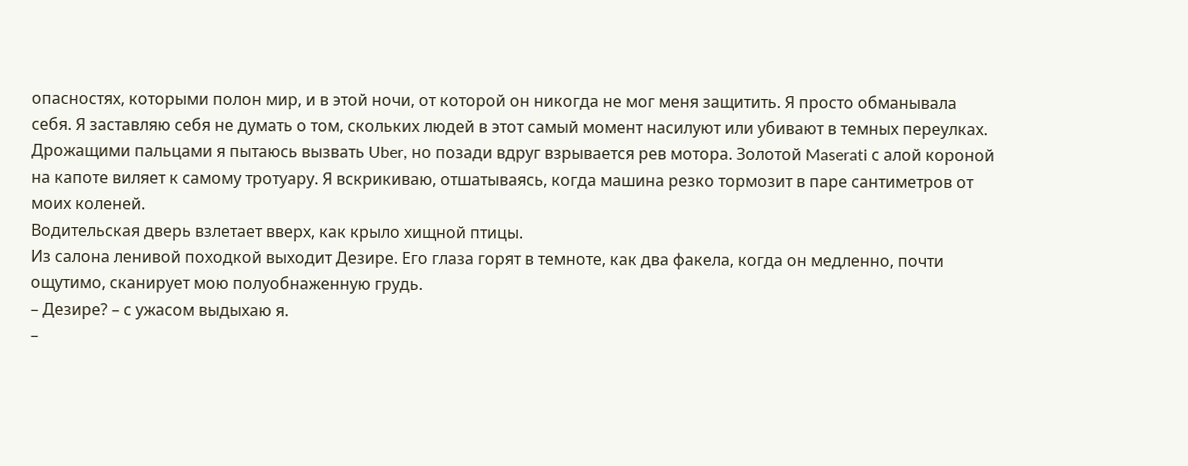опасностях, которыми полон мир, и в этой ночи, от которой он никогда не мог меня защитить. Я просто обманывала себя. Я заставляю себя не думать о том, скольких людей в этот самый момент насилуют или убивают в темных переулках.
Дрожащими пальцами я пытаюсь вызвать Uber, но позади вдруг взрывается рев мотора. Золотой Maserati с алой короной на капоте виляет к самому тротуару. Я вскрикиваю, отшатываясь, когда машина резко тормозит в паре сантиметров от моих коленей.
Водительская дверь взлетает вверх, как крыло хищной птицы.
Из салона ленивой походкой выходит Дезире. Его глаза горят в темноте, как два факела, когда он медленно, почти ощутимо, сканирует мою полуобнаженную грудь.
– Дезире? – с ужасом выдыхаю я.
–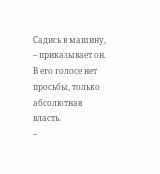Садись в машину, – приказывает он. В его голосе нет просьбы, только абсолютная власть.
–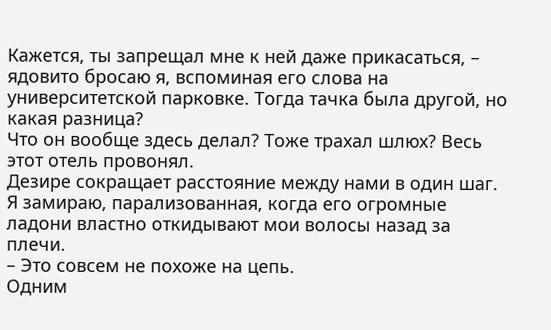Кажется, ты запрещал мне к ней даже прикасаться, – ядовито бросаю я, вспоминая его слова на университетской парковке. Тогда тачка была другой, но какая разница?
Что он вообще здесь делал? Тоже трахал шлюх? Весь этот отель провонял.
Дезире сокращает расстояние между нами в один шаг. Я замираю, парализованная, когда его огромные ладони властно откидывают мои волосы назад за плечи.
– Это совсем не похоже на цепь.
Одним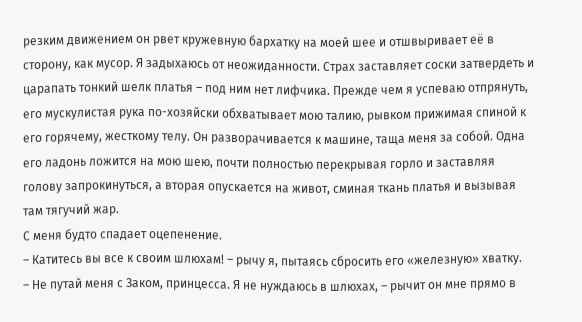резким движением он рвет кружевную бархатку на моей шее и отшвыривает её в сторону, как мусор. Я задыхаюсь от неожиданности. Страх заставляет соски затвердеть и царапать тонкий шелк платья – под ним нет лифчика. Прежде чем я успеваю отпрянуть, его мускулистая рука по-хозяйски обхватывает мою талию, рывком прижимая спиной к его горячему, жесткому телу. Он разворачивается к машине, таща меня за собой. Одна его ладонь ложится на мою шею, почти полностью перекрывая горло и заставляя голову запрокинуться, а вторая опускается на живот, сминая ткань платья и вызывая там тягучий жар.
С меня будто спадает оцепенение.
– Катитесь вы все к своим шлюхам! – рычу я, пытаясь сбросить его «железную» хватку.
– Не путай меня с Заком, принцесса. Я не нуждаюсь в шлюхах, – рычит он мне прямо в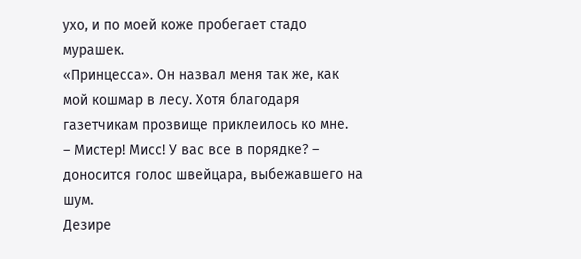ухо, и по моей коже пробегает стадо мурашек.
«Принцесса». Он назвал меня так же, как мой кошмар в лесу. Хотя благодаря газетчикам прозвище приклеилось ко мне.
– Мистер! Мисс! У вас все в порядке? – доносится голос швейцара, выбежавшего на шум.
Дезире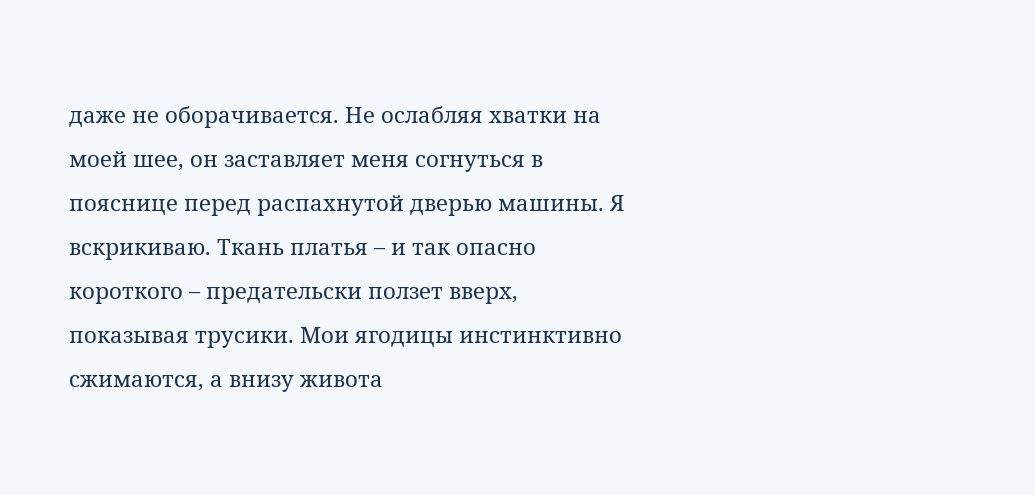даже не оборачивается. Не ослабляя хватки на моей шее, он заставляет меня согнуться в пояснице перед распахнутой дверью машины. Я вскрикиваю. Ткань платья – и так опасно короткого – предательски ползет вверх, показывая трусики. Мои ягодицы инстинктивно сжимаются, а внизу живота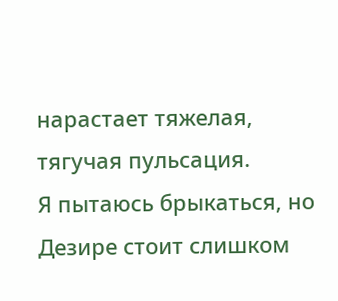нарастает тяжелая, тягучая пульсация.
Я пытаюсь брыкаться, но Дезире стоит слишком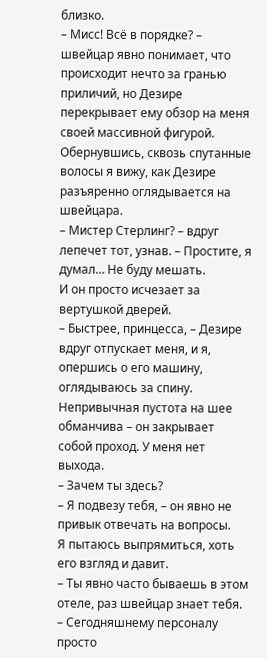близко.
– Мисс! Всё в порядке? – швейцар явно понимает, что происходит нечто за гранью приличий, но Дезире перекрывает ему обзор на меня своей массивной фигурой.
Обернувшись, сквозь спутанные волосы я вижу, как Дезире разъяренно оглядывается на швейцара.
– Мистер Стерлинг? – вдруг лепечет тот, узнав. – Простите, я думал… Не буду мешать.
И он просто исчезает за вертушкой дверей.
– Быстрее, принцесса, – Дезире вдруг отпускает меня, и я, опершись о его машину, оглядываюсь за спину. Непривычная пустота на шее обманчива – он закрывает собой проход. У меня нет выхода.
– Зачем ты здесь?
– Я подвезу тебя, – он явно не привык отвечать на вопросы.
Я пытаюсь выпрямиться, хоть его взгляд и давит.
– Ты явно часто бываешь в этом отеле, раз швейцар знает тебя.
– Сегодняшнему персоналу просто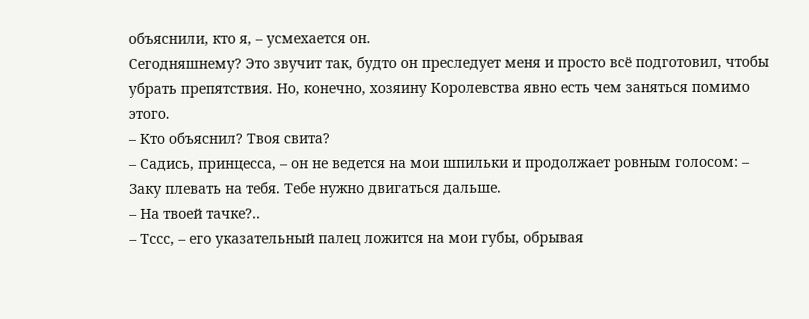объяснили, кто я, – усмехается он.
Сегодняшнему? Это звучит так, будто он преследует меня и просто всё подготовил, чтобы убрать препятствия. Но, конечно, хозяину Королевства явно есть чем заняться помимо этого.
– Кто объяснил? Твоя свита?
– Садись, принцесса, – он не ведется на мои шпильки и продолжает ровным голосом: – Заку плевать на тебя. Тебе нужно двигаться дальше.
– На твоей тачке?..
– Тссс, – его указательный палец ложится на мои губы, обрывая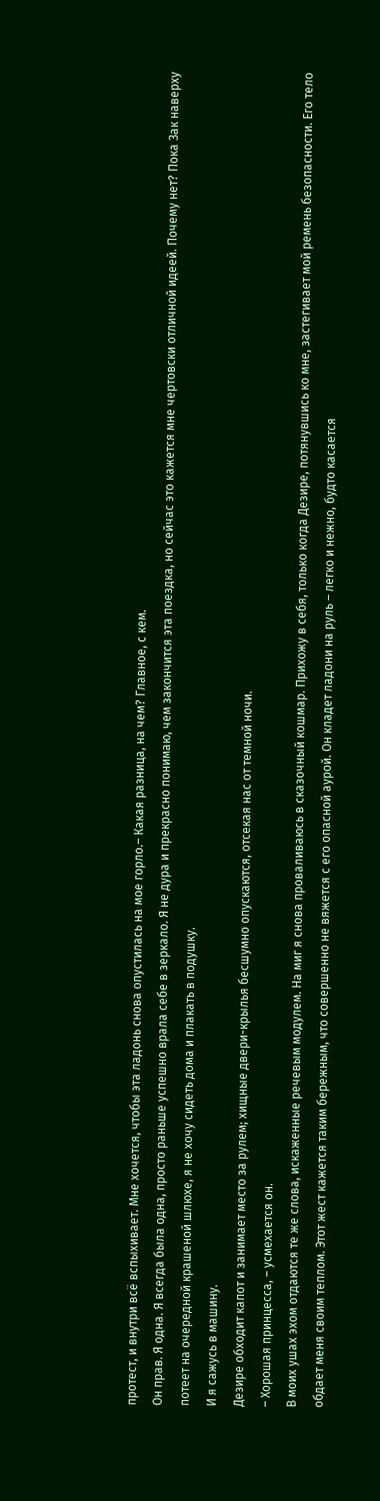протест, и внутри всё вспыхивает. Мне хочется, чтобы эта ладонь снова опустилась на мое горло.– Какая разница, на чем? Главное, с кем.
Он прав. Я одна. Я всегда была одна, просто раньше успешно врала себе в зеркало. Я не дура и прекрасно понимаю, чем закончится эта поездка, но сейчас это кажется мне чертовски отличной идеей. Почему нет? Пока Зак наверху потеет на очередной крашеной шлюхе, я не хочу сидеть дома и плакать в подушку.
И я сажусь в машину.
Дезире обходит капот и занимает место за рулем; хищные двери-крылья бесшумно опускаются, отсекая нас от темной ночи.
– Хорошая принцесса, – усмехается он.
В моих ушах эхом отдаются те же слова, искаженные речевым модулем. На миг я снова проваливаюсь в сказочный кошмар. Прихожу в себя, только когда Дезире, потянувшись ко мне, застегивает мой ремень безопасности. Его тело обдает меня своим теплом. Этот жест кажется таким бережным, что совершенно не вяжется с его опасной аурой. Он кладет ладони на руль – легко и нежно, будто касается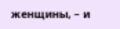женщины, – и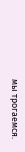мы трогаемся.